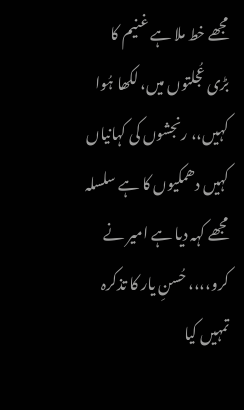مجھے خط ملا ہے غنیم کا
بڑی عُجلتوں میں، لکھا ہُوا
کہیں،، رنجشوں کی کہانیاں
کہیں دھمکیوں کا ہے سلسلہ
مجھے کہہ دیا ہے امیر نے
کرو،،،، حُسنِ یار کا تذکرہ
تمہیں کیا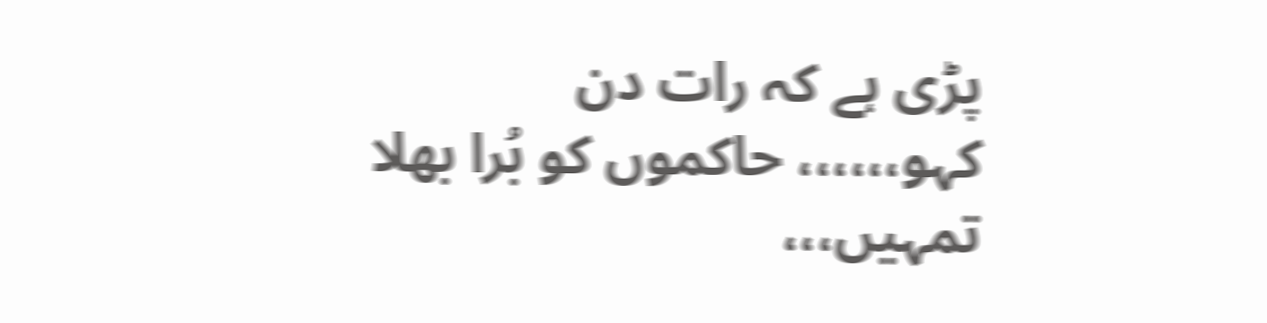پڑی ہے کہ رات دن
کہو،،،،،، حاکموں کو بُرا بھلا
تمہیں،،،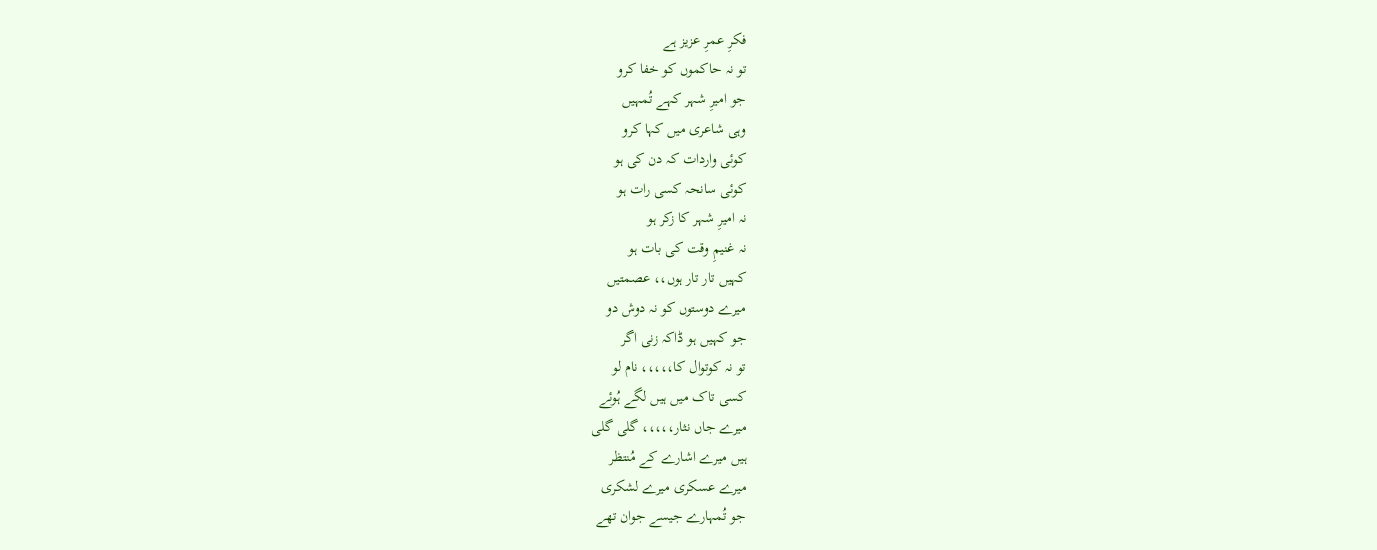فکرِ عمرِ عزیز ہے
تو نہ حاکموں کو خفا کرو
جو امیرِ شہر کہے تُمہیں
وہی شاعری میں کہا کرو
کوئی واردات کہ دن کی ہو
کوئی سانحہ کسی رات ہو
نہ امیرِ شہر کا زکر ہو
نہ غنیمِ وقت کی بات ہو
کہیں تار تار ہوں،، عصمتیں
میرے دوستوں کو نہ دوش دو
جو کہیں ہو ڈاکہ زنی اگر
تو نہ کوتوال کا،،،،، نام لو
کسی تاک میں ہیں لگے ہُوئے
میرے جاں نثار،،،،، گلی گلی
ہیں میرے اشارے کے مُنتظر
میرے عسکری میرے لشکری
جو تُمہارے جیسے جوان تھے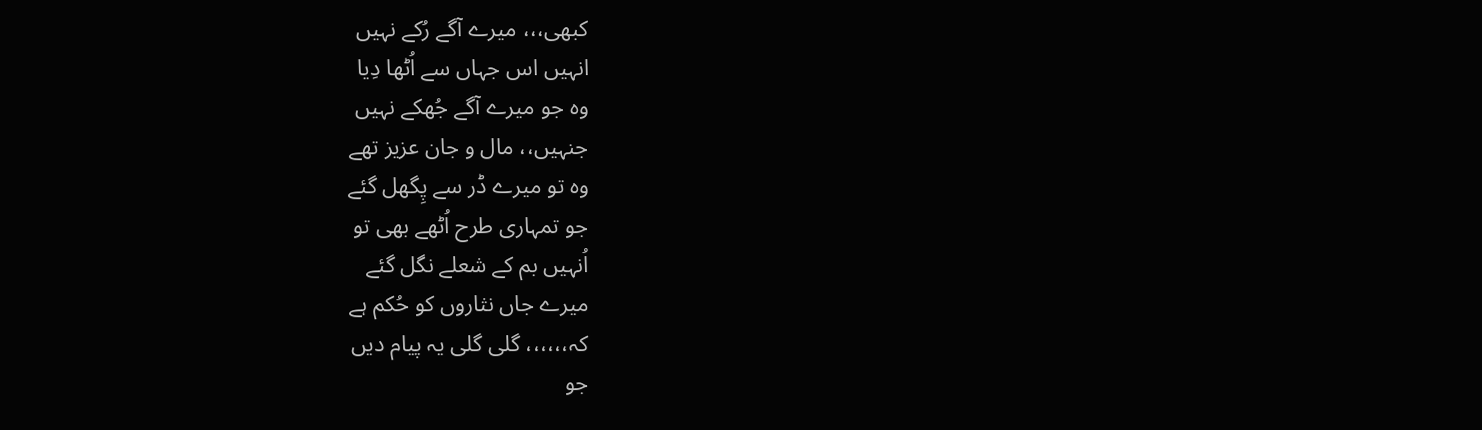کبھی،،، میرے آگے رُکے نہیں
انہیں اس جہاں سے اُٹھا دِیا
وہ جو میرے آگے جُھکے نہیں
جنہیں،، مال و جان عزیز تھے
وہ تو میرے ڈر سے پِگھل گئے
جو تمہاری طرح اُٹھے بھی تو
اُنہیں بم کے شعلے نگل گئے
میرے جاں نثاروں کو حُکم ہے
کہ،،،،،، گلی گلی یہ پیام دیں
جو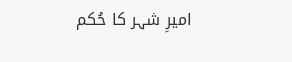امیرِ شہر کا حُکم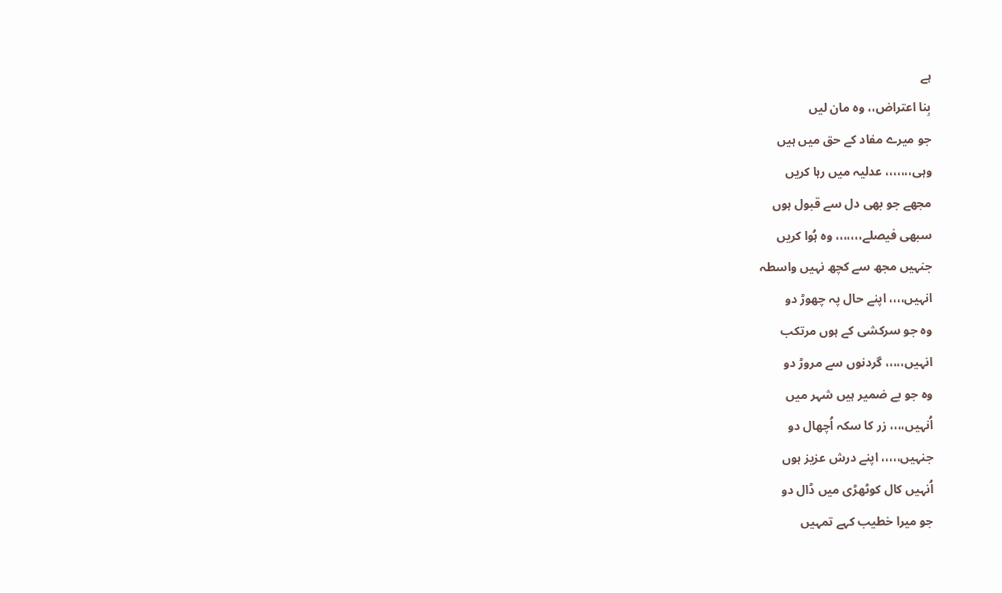ہے
بِنا اعتراض،، وہ مان لیں
جو میرے مفاد کے حق میں ہیں
وہی،،،،،،، عدلیہ میں رہا کریں
مجھے جو بھی دل سے قبول ہوں
سبھی فیصلے،،،،،،، وہ ہُوا کریں
جنہیں مجھ سے کچھ نہیں واسطہ
انہیں،،،، اپنے حال پہ چھوڑ دو
وہ جو سرکشی کے ہوں مرتکب
انہیں،،،،، گردنوں سے مروڑ دو
وہ جو بے ضمیر ہیں شہر میں
اُنہیں،،،، زر کا سکہ اُچھال دو
جنہیں،،،،، اپنے درش عزیز ہوں
اُنہیں کال کوٹھڑی میں ڈال دو
جو میرا خطیب کہے تمہیں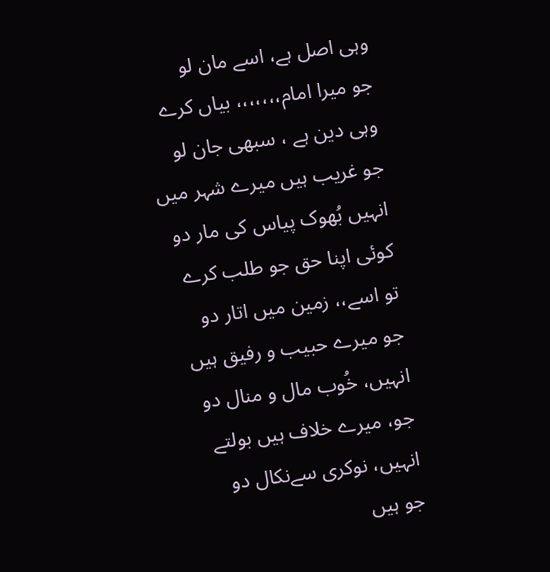وہی اصل ہے، اسے مان لو
جو میرا امام،،،،،،، بیاں کرے
وہی دین ہے ، سبھی جان لو
جو غریب ہیں میرے شہر میں
انہیں بُھوک پیاس کی مار دو
کوئی اپنا حق جو طلب کرے
تو اسے،، زمین میں اتار دو
جو میرے حبیب و رفیق ہیں
انہیں، خُوب مال و منال دو
جو، میرے خلاف ہیں بولتے
انہیں، نوکری سےنکال دو
جو ہیں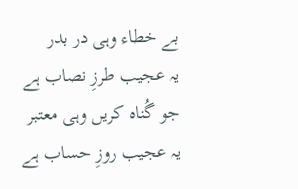بے خطاء وہی در بدر
یہ عجیب طرزِ نصاب ہے
جو گُناہ کریں وہی معتبر
یہ عجیب روزِ حساب ہے